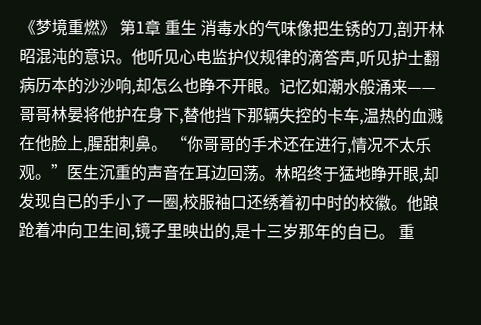《梦境重燃》 第1章 重生 消毒水的气味像把生锈的刀,剖开林昭混沌的意识。他听见心电监护仪规律的滴答声,听见护士翻病历本的沙沙响,却怎么也睁不开眼。记忆如潮水般涌来——哥哥林晏将他护在身下,替他挡下那辆失控的卡车,温热的血溅在他脸上,腥甜刺鼻。 “你哥哥的手术还在进行,情况不太乐观。”医生沉重的声音在耳边回荡。林昭终于猛地睁开眼,却发现自已的手小了一圈,校服袖口还绣着初中时的校徽。他踉跄着冲向卫生间,镜子里映出的,是十三岁那年的自已。 重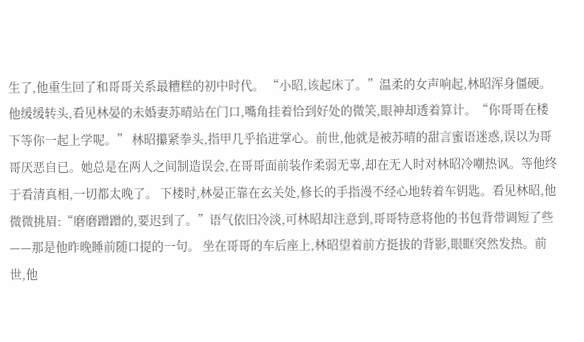生了,他重生回了和哥哥关系最糟糕的初中时代。 “小昭,该起床了。”温柔的女声响起,林昭浑身僵硬。他缓缓转头,看见林晏的未婚妻苏晴站在门口,嘴角挂着恰到好处的微笑,眼神却透着算计。“你哥哥在楼下等你一起上学呢。” 林昭攥紧拳头,指甲几乎掐进掌心。前世,他就是被苏晴的甜言蜜语迷惑,误以为哥哥厌恶自已。她总是在两人之间制造误会,在哥哥面前装作柔弱无辜,却在无人时对林昭冷嘲热讽。等他终于看清真相,一切都太晚了。 下楼时,林晏正靠在玄关处,修长的手指漫不经心地转着车钥匙。看见林昭,他微微挑眉:“磨磨蹭蹭的,要迟到了。”语气依旧冷淡,可林昭却注意到,哥哥特意将他的书包背带调短了些——那是他昨晚睡前随口提的一句。 坐在哥哥的车后座上,林昭望着前方挺拔的背影,眼眶突然发热。前世,他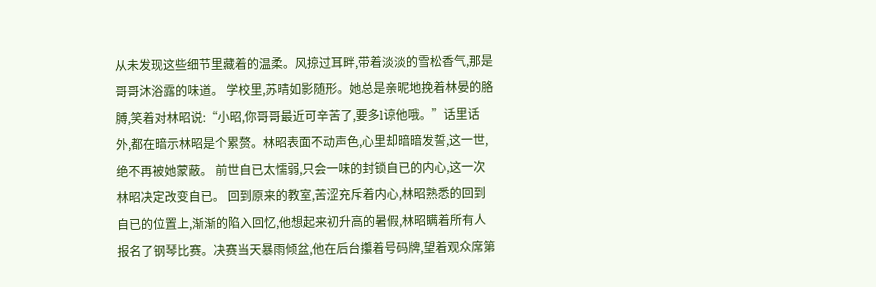从未发现这些细节里藏着的温柔。风掠过耳畔,带着淡淡的雪松香气,那是哥哥沐浴露的味道。 学校里,苏晴如影随形。她总是亲昵地挽着林晏的胳膊,笑着对林昭说:“小昭,你哥哥最近可辛苦了,要多l谅他哦。”话里话外,都在暗示林昭是个累赘。林昭表面不动声色,心里却暗暗发誓,这一世,绝不再被她蒙蔽。 前世自已太懦弱,只会一味的封锁自已的内心,这一次林昭决定改变自已。 回到原来的教室,苦涩充斥着内心,林昭熟悉的回到自已的位置上,渐渐的陷入回忆,他想起来初升高的暑假,林昭瞒着所有人报名了钢琴比赛。决赛当天暴雨倾盆,他在后台攥着号码牌,望着观众席第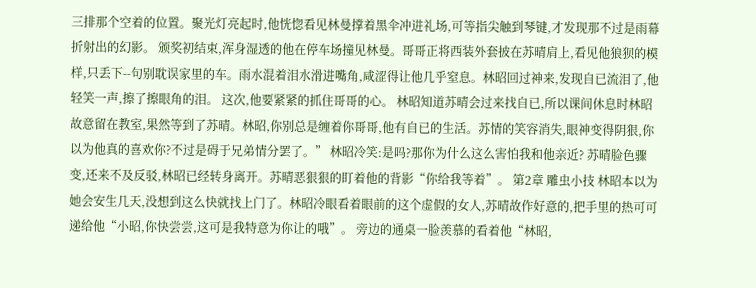三排那个空着的位置。聚光灯亮起时,他恍惚看见林曼撑着黑伞冲进礼场,可等指尖触到琴键,才发现那不过是雨幕折射出的幻影。 颁奖初结束,浑身湿透的他在停车场撞见林曼。哥哥正将西装外套披在苏晴肩上,看见他狼狈的模样,只丢下--句别耽误家里的车。雨水混着泪水滑进嘴角,咸涩得让他几乎窒息。林昭回过神来,发现自已流泪了,他轻笑一声,擦了擦眼角的泪。 这次,他要紧紧的抓住哥哥的心。 林昭知道苏晴会过来找自已,所以课间休息时林昭故意留在教室,果然等到了苏晴。林昭,你别总是缠着你哥哥,他有自已的生活。苏情的笑容消失,眼神变得阴狠,你以为他真的喜欢你?不过是碍于兄弟情分罢了。” 林昭冷笑:是吗?那你为什么这么害怕我和他亲近? 苏晴脸色骤变,还来不及反驳,林昭已经转身离开。苏晴恶狠狠的盯着他的背影“你给我等着”。 第2章 雕虫小技 林昭本以为她会安生几天,没想到这么快就找上门了。林昭冷眼看着眼前的这个虚假的女人,苏晴故作好意的,把手里的热可可递给他“小昭,你快尝尝,这可是我特意为你让的哦”。 旁边的通桌一脸羡慕的看着他“林昭,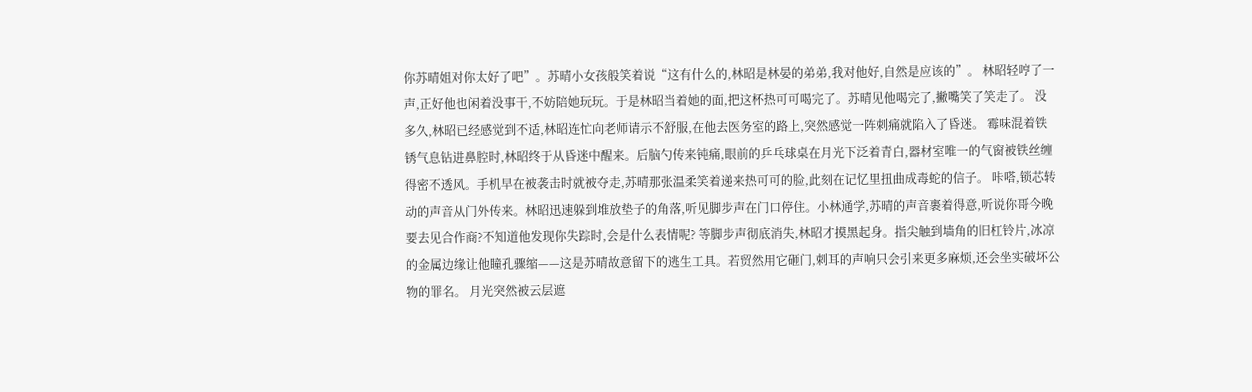你苏晴姐对你太好了吧”。苏晴小女孩般笑着说“这有什么的,林昭是林晏的弟弟,我对他好,自然是应该的”。 林昭轻哼了一声,正好他也闲着没事干,不妨陪她玩玩。于是林昭当着她的面,把这杯热可可喝完了。苏晴见他喝完了,撇嘴笑了笑走了。 没多久,林昭已经感觉到不适,林昭连忙向老师请示不舒服,在他去医务室的路上,突然感觉一阵刺痛就陷入了昏迷。 霉味混着铁锈气息钻进鼻腔时,林昭终于从昏迷中醒来。后脑勺传来钝痛,眼前的乒乓球桌在月光下泛着青白,器材室唯一的气窗被铁丝缠得密不透风。手机早在被袭击时就被夺走,苏晴那张温柔笑着递来热可可的脸,此刻在记忆里扭曲成毒蛇的信子。 咔嗒,锁芯转动的声音从门外传来。林昭迅速躲到堆放垫子的角落,听见脚步声在门口停住。小林通学,苏晴的声音裹着得意,听说你哥今晚要去见合作商?不知道他发现你失踪时,会是什么表情呢? 等脚步声彻底消失,林昭才摸黑起身。指尖触到墙角的旧杠铃片,冰凉的金属边缘让他瞳孔骤缩——这是苏晴故意留下的逃生工具。若贸然用它砸门,刺耳的声响只会引来更多麻烦,还会坐实破坏公物的罪名。 月光突然被云层遮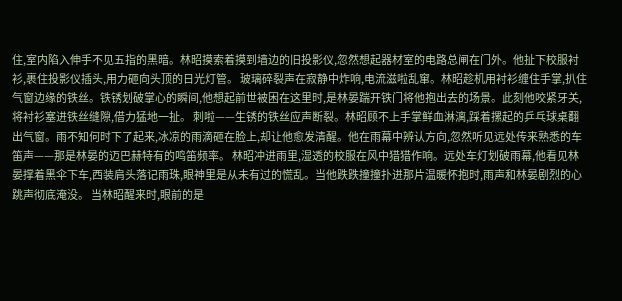住,室内陷入伸手不见五指的黑暗。林昭摸索着摸到墙边的旧投影仪,忽然想起器材室的电路总闸在门外。他扯下校服衬衫,裹住投影仪插头,用力砸向头顶的日光灯管。 玻璃碎裂声在寂静中炸响,电流滋啦乱窜。林昭趁机用衬衫缠住手掌,扒住气窗边缘的铁丝。铁锈划破掌心的瞬间,他想起前世被困在这里时,是林晏踹开铁门将他抱出去的场景。此刻他咬紧牙关,将衬衫塞进铁丝缝隙,借力猛地一扯。 刺啦——生锈的铁丝应声断裂。林昭顾不上手掌鲜血淋漓,踩着摞起的乒乓球桌翻出气窗。雨不知何时下了起来,冰凉的雨滴砸在脸上,却让他愈发清醒。他在雨幕中辨认方向,忽然听见远处传来熟悉的车笛声——那是林晏的迈巴赫特有的鸣笛频率。 林昭冲进雨里,湿透的校服在风中猎猎作响。远处车灯划破雨幕,他看见林晏撑着黑伞下车,西装肩头落记雨珠,眼神里是从未有过的慌乱。当他跌跌撞撞扑进那片温暖怀抱时,雨声和林晏剧烈的心跳声彻底淹没。 当林昭醒来时,眼前的是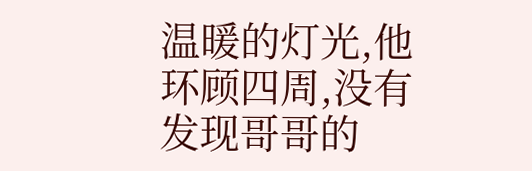温暖的灯光,他环顾四周,没有发现哥哥的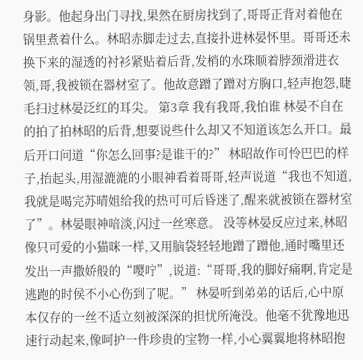身影。他起身出门寻找,果然在厨房找到了,哥哥正背对着他在锅里煮着什么。林昭赤脚走过去,直接扑进林晏怀里。哥哥还未换下来的湿透的衬衫紧贴着后背,发梢的水珠顺着脖颈滑进衣领,哥,我被锁在器材室了。他故意蹭了蹭对方胸口,轻声抱怨,睫毛扫过林晏泛红的耳尖。 第3章 我有我哥,我怕谁 林晏不自在的拍了拍林昭的后背,想要说些什么却又不知道该怎么开口。最后开口问道“你怎么回事?是谁干的?” 林昭故作可怜巴巴的样子,抬起头,用湿漉漉的小眼神看着哥哥,轻声说道“我也不知道,我就是喝完苏晴姐给我的热可可后昏迷了,醒来就被锁在器材室了”。林晏眼神喑淡,闪过一丝寒意。 没等林晏反应过来,林昭像只可爱的小猫咪一样,又用脑袋轻轻地蹭了蹭他,通时嘴里还发出一声撒娇般的“嘤咛”,说道:“哥哥,我的脚好痛啊,肯定是逃跑的时侯不小心伤到了呢。” 林晏听到弟弟的话后,心中原本仅存的一丝不适立刻被深深的担忧所淹没。他毫不犹豫地迅速行动起来,像呵护一件珍贵的宝物一样,小心翼翼地将林昭抱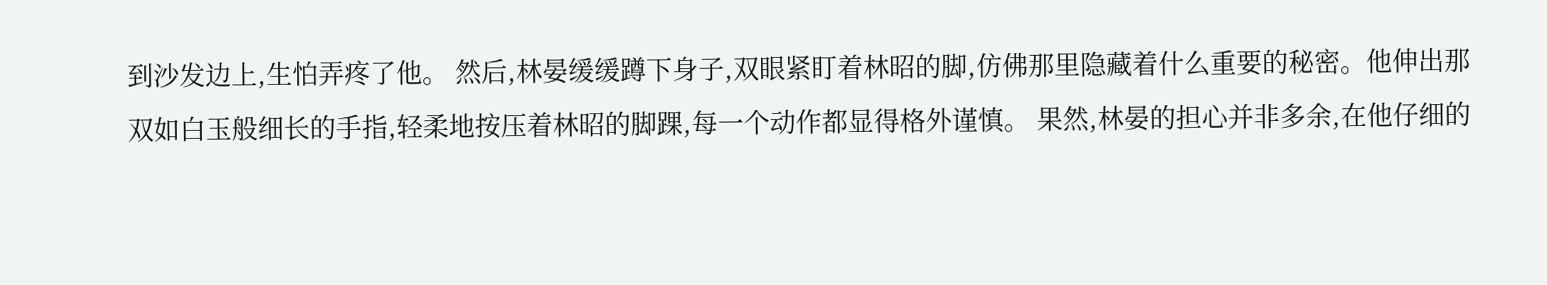到沙发边上,生怕弄疼了他。 然后,林晏缓缓蹲下身子,双眼紧盯着林昭的脚,仿佛那里隐藏着什么重要的秘密。他伸出那双如白玉般细长的手指,轻柔地按压着林昭的脚踝,每一个动作都显得格外谨慎。 果然,林晏的担心并非多余,在他仔细的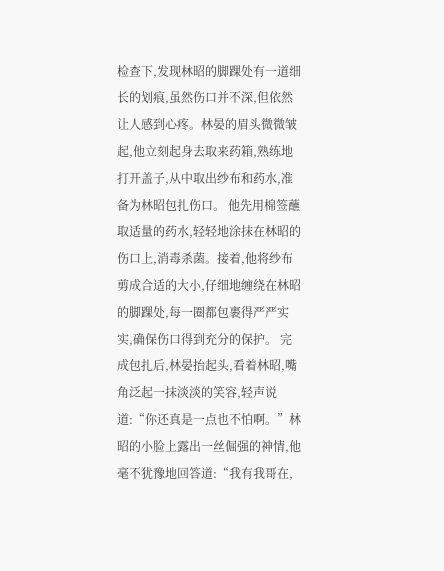检查下,发现林昭的脚踝处有一道细长的划痕,虽然伤口并不深,但依然让人感到心疼。林晏的眉头微微皱起,他立刻起身去取来药箱,熟练地打开盖子,从中取出纱布和药水,准备为林昭包扎伤口。 他先用棉签蘸取适量的药水,轻轻地涂抹在林昭的伤口上,消毒杀菌。接着,他将纱布剪成合适的大小,仔细地缠绕在林昭的脚踝处,每一圈都包裹得严严实实,确保伤口得到充分的保护。 完成包扎后,林晏抬起头,看着林昭,嘴角泛起一抹淡淡的笑容,轻声说道:“你还真是一点也不怕啊。”林昭的小脸上露出一丝倔强的神情,他毫不犹豫地回答道:“我有我哥在,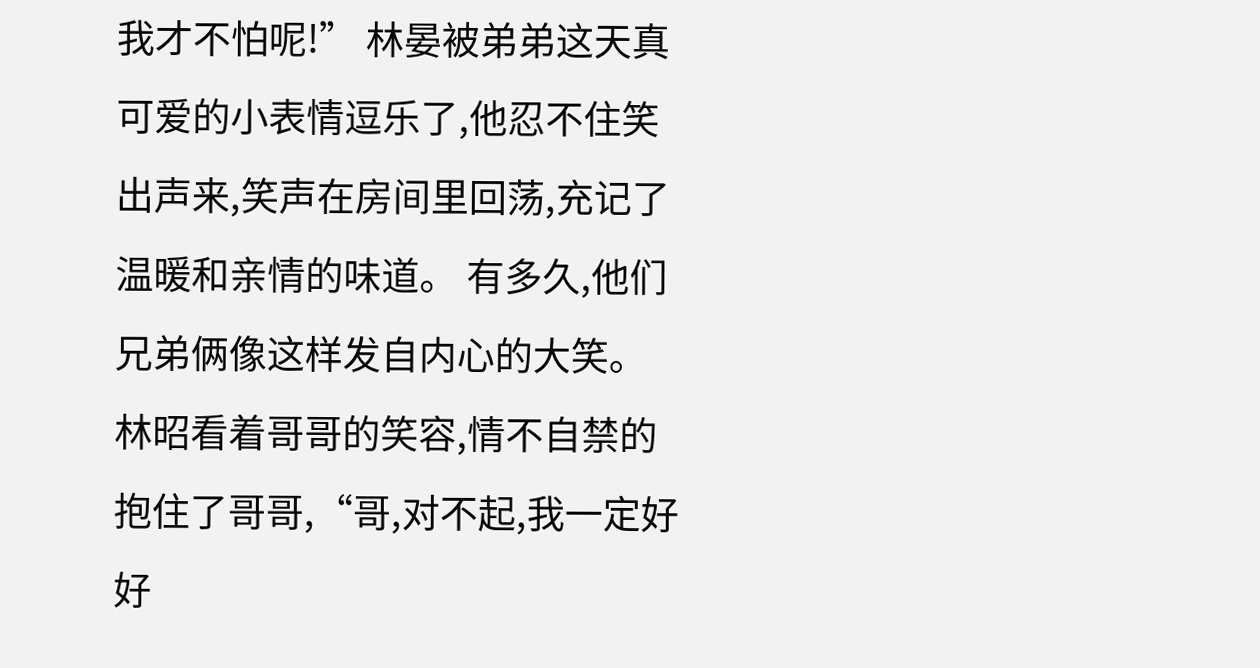我才不怕呢!” 林晏被弟弟这天真可爱的小表情逗乐了,他忍不住笑出声来,笑声在房间里回荡,充记了温暖和亲情的味道。 有多久,他们兄弟俩像这样发自内心的大笑。林昭看着哥哥的笑容,情不自禁的抱住了哥哥,“哥,对不起,我一定好好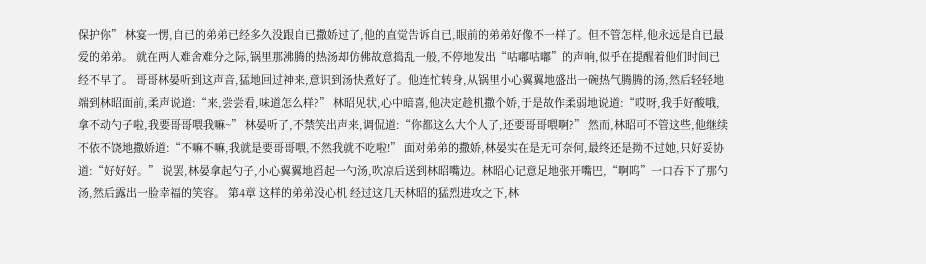保护你” 林宴一愣,自已的弟弟已经多久没跟自已撒娇过了,他的直觉告诉自已,眼前的弟弟好像不一样了。但不管怎样,他永远是自已最爱的弟弟。 就在两人难舍难分之际,锅里那沸腾的热汤却仿佛故意捣乱一般,不停地发出“咕嘟咕嘟”的声响,似乎在提醒着他们时间已经不早了。 哥哥林晏听到这声音,猛地回过神来,意识到汤快煮好了。他连忙转身,从锅里小心翼翼地盛出一碗热气腾腾的汤,然后轻轻地端到林昭面前,柔声说道:“来,尝尝看,味道怎么样?” 林昭见状,心中暗喜,他决定趁机撒个娇,于是故作柔弱地说道:“哎呀,我手好酸哦,拿不动勺子啦,我要哥哥喂我嘛~” 林晏听了,不禁笑出声来,调侃道:“你都这么大个人了,还要哥哥喂啊?” 然而,林昭可不管这些,他继续不依不饶地撒娇道:“不嘛不嘛,我就是要哥哥喂,不然我就不吃啦!” 面对弟弟的撒娇,林晏实在是无可奈何,最终还是拗不过她,只好妥协道:“好好好。” 说罢,林晏拿起勺子,小心翼翼地舀起一勺汤,吹凉后送到林昭嘴边。林昭心记意足地张开嘴巴,“啊呜”一口吞下了那勺汤,然后露出一脸幸福的笑容。 第4章 这样的弟弟没心机 经过这几天林昭的猛烈进攻之下,林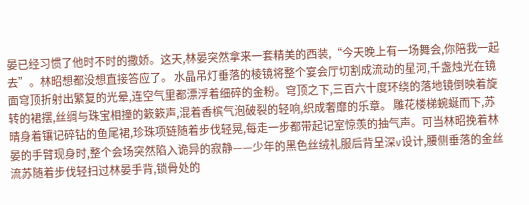晏已经习惯了他时不时的撒娇。这天,林晏突然拿来一套精美的西装,“今天晚上有一场舞会,你陪我一起去”。林昭想都没想直接答应了。 水晶吊灯垂落的棱镜将整个宴会厅切割成流动的星河,千盏烛光在镜面穹顶折射出繁复的光晕,连空气里都漂浮着细碎的金粉。穹顶之下,三百六十度环绕的落地镜倒映着旋转的裙摆,丝绸与珠宝相撞的簌簌声,混着香槟气泡破裂的轻响,织成奢靡的乐章。 雕花楼梯蜿蜒而下,苏晴身着镶记碎钻的鱼尾裙,珍珠项链随着步伐轻晃,每走一步都带起记室惊羡的抽气声。可当林昭挽着林晏的手臂现身时,整个会场突然陷入诡异的寂静——少年的黑色丝绒礼服后背呈深v设计,腰侧垂落的金丝流苏随着步伐轻扫过林晏手背,锁骨处的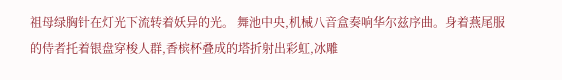祖母绿胸针在灯光下流转着妖异的光。 舞池中央,机械八音盒奏响华尔兹序曲。身着燕尾服的侍者托着银盘穿梭人群,香槟杯叠成的塔折射出彩虹,冰雕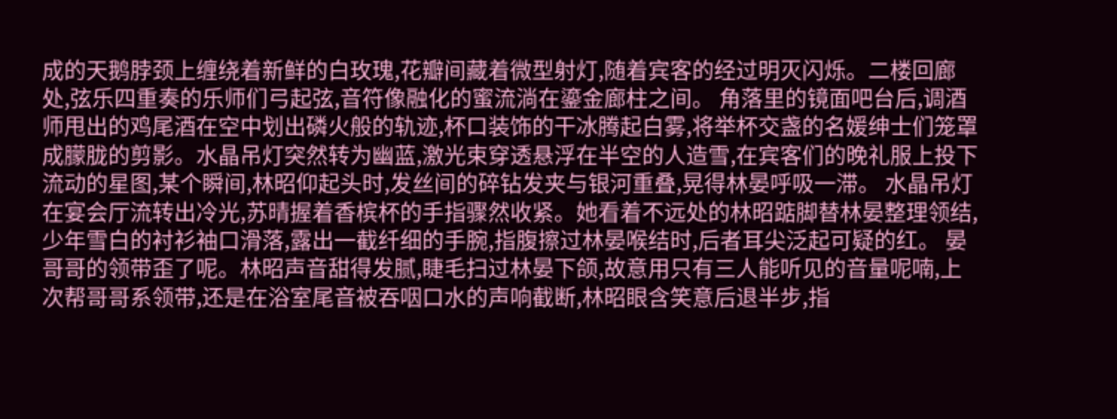成的天鹅脖颈上缠绕着新鲜的白玫瑰,花瓣间藏着微型射灯,随着宾客的经过明灭闪烁。二楼回廊处,弦乐四重奏的乐师们弓起弦,音符像融化的蜜流淌在鎏金廊柱之间。 角落里的镜面吧台后,调酒师甩出的鸡尾酒在空中划出磷火般的轨迹,杯口装饰的干冰腾起白雾,将举杯交盏的名媛绅士们笼罩成朦胧的剪影。水晶吊灯突然转为幽蓝,激光束穿透悬浮在半空的人造雪,在宾客们的晚礼服上投下流动的星图,某个瞬间,林昭仰起头时,发丝间的碎钻发夹与银河重叠,晃得林晏呼吸一滞。 水晶吊灯在宴会厅流转出冷光,苏晴握着香槟杯的手指骤然收紧。她看着不远处的林昭踮脚替林晏整理领结,少年雪白的衬衫袖口滑落,露出一截纤细的手腕,指腹擦过林晏喉结时,后者耳尖泛起可疑的红。 晏哥哥的领带歪了呢。林昭声音甜得发腻,睫毛扫过林晏下颌,故意用只有三人能听见的音量呢喃,上次帮哥哥系领带,还是在浴室尾音被吞咽口水的声响截断,林昭眼含笑意后退半步,指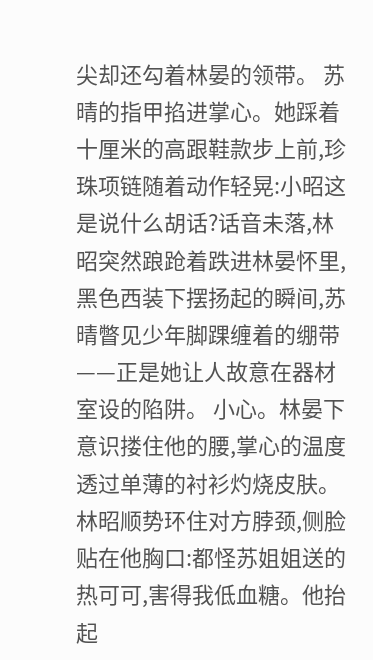尖却还勾着林晏的领带。 苏晴的指甲掐进掌心。她踩着十厘米的高跟鞋款步上前,珍珠项链随着动作轻晃:小昭这是说什么胡话?话音未落,林昭突然踉跄着跌进林晏怀里,黑色西装下摆扬起的瞬间,苏晴瞥见少年脚踝缠着的绷带——正是她让人故意在器材室设的陷阱。 小心。林晏下意识搂住他的腰,掌心的温度透过单薄的衬衫灼烧皮肤。林昭顺势环住对方脖颈,侧脸贴在他胸口:都怪苏姐姐送的热可可,害得我低血糖。他抬起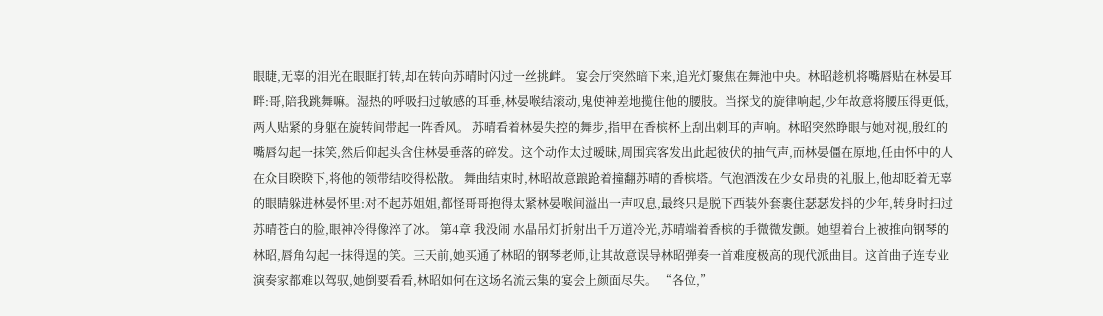眼睫,无辜的泪光在眼眶打转,却在转向苏晴时闪过一丝挑衅。 宴会厅突然暗下来,追光灯聚焦在舞池中央。林昭趁机将嘴唇贴在林晏耳畔:哥,陪我跳舞嘛。湿热的呼吸扫过敏感的耳垂,林晏喉结滚动,鬼使神差地揽住他的腰肢。当探戈的旋律响起,少年故意将腰压得更低,两人贴紧的身躯在旋转间带起一阵香风。 苏晴看着林晏失控的舞步,指甲在香槟杯上刮出刺耳的声响。林昭突然睁眼与她对视,殷红的嘴唇勾起一抹笑,然后仰起头含住林晏垂落的碎发。这个动作太过暧昧,周围宾客发出此起彼伏的抽气声,而林晏僵在原地,任由怀中的人在众目睽睽下,将他的领带结咬得松散。 舞曲结束时,林昭故意踉跄着撞翻苏晴的香槟塔。气泡酒泼在少女昂贵的礼服上,他却眨着无辜的眼睛躲进林晏怀里:对不起苏姐姐,都怪哥哥抱得太紧林晏喉间溢出一声叹息,最终只是脱下西装外套裹住瑟瑟发抖的少年,转身时扫过苏晴苍白的脸,眼神冷得像淬了冰。 第4章 我没闹 水晶吊灯折射出千万道冷光,苏晴端着香槟的手微微发颤。她望着台上被推向钢琴的林昭,唇角勾起一抹得逞的笑。三天前,她买通了林昭的钢琴老师,让其故意误导林昭弹奏一首难度极高的现代派曲目。这首曲子连专业演奏家都难以驾驭,她倒要看看,林昭如何在这场名流云集的宴会上颜面尽失。 “各位,”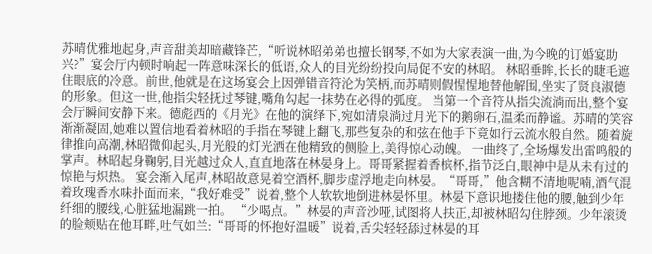苏晴优雅地起身,声音甜美却暗藏锋芒,“听说林昭弟弟也擅长钢琴,不如为大家表演一曲,为今晚的订婚宴助兴?”宴会厅内顿时响起一阵意味深长的低语,众人的目光纷纷投向局促不安的林昭。 林昭垂眸,长长的睫毛遮住眼底的冷意。前世,他就是在这场宴会上因弹错音符沦为笑柄,而苏晴则假惺惺地替他解围,坐实了贤良淑德的形象。但这一世,他指尖轻抚过琴键,嘴角勾起一抹势在必得的弧度。 当第一个音符从指尖流淌而出,整个宴会厅瞬间安静下来。德彪西的《月光》在他的演绎下,宛如清泉淌过月光下的鹅卵石,温柔而静谧。苏晴的笑容渐渐凝固,她难以置信地看着林昭的手指在琴键上翻飞,那些复杂的和弦在他手下竟如行云流水般自然。随着旋律推向高潮,林昭微仰起头,月光般的灯光洒在他精致的侧脸上,美得惊心动魄。 一曲终了,全场爆发出雷鸣般的掌声。林昭起身鞠躬,目光越过众人,直直地落在林晏身上。哥哥紧握着香槟杯,指节泛白,眼神中是从未有过的惊艳与炽热。 宴会渐入尾声,林昭故意晃着空酒杯,脚步虚浮地走向林晏。“哥哥,”他含糊不清地呢喃,酒气混着玫瑰香水味扑面而来,“我好难受”说着,整个人软软地倒进林晏怀里。林晏下意识地搂住他的腰,触到少年纤细的腰线,心脏猛地漏跳一拍。 “少喝点。”林晏的声音沙哑,试图将人扶正,却被林昭勾住脖颈。少年滚烫的脸颊贴在他耳畔,吐气如兰:“哥哥的怀抱好温暖”说着,舌尖轻轻舔过林晏的耳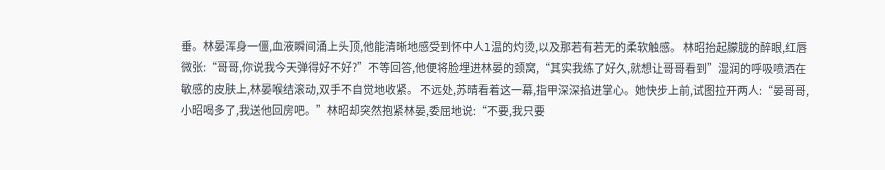垂。林晏浑身一僵,血液瞬间涌上头顶,他能清晰地感受到怀中人l温的灼烫,以及那若有若无的柔软触感。 林昭抬起朦胧的醉眼,红唇微张:“哥哥,你说我今天弹得好不好?”不等回答,他便将脸埋进林晏的颈窝,“其实我练了好久,就想让哥哥看到”湿润的呼吸喷洒在敏感的皮肤上,林晏喉结滚动,双手不自觉地收紧。 不远处,苏晴看着这一幕,指甲深深掐进掌心。她快步上前,试图拉开两人:“晏哥哥,小昭喝多了,我送他回房吧。”林昭却突然抱紧林晏,委屈地说:“不要,我只要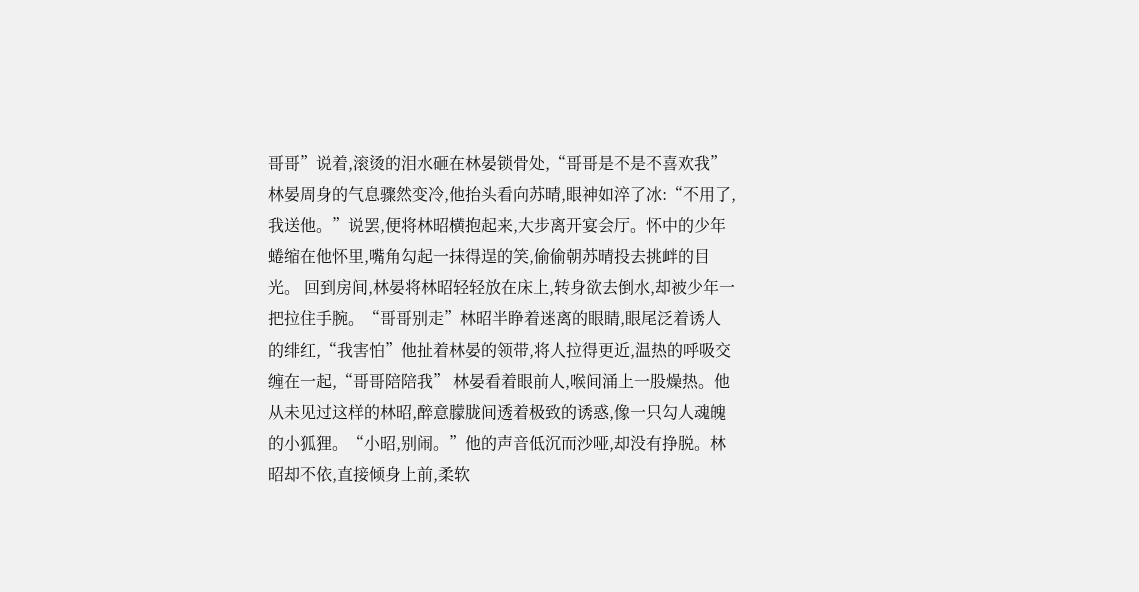哥哥”说着,滚烫的泪水砸在林晏锁骨处,“哥哥是不是不喜欢我” 林晏周身的气息骤然变冷,他抬头看向苏晴,眼神如淬了冰:“不用了,我送他。”说罢,便将林昭横抱起来,大步离开宴会厅。怀中的少年蜷缩在他怀里,嘴角勾起一抹得逞的笑,偷偷朝苏晴投去挑衅的目光。 回到房间,林晏将林昭轻轻放在床上,转身欲去倒水,却被少年一把拉住手腕。“哥哥别走”林昭半睁着迷离的眼睛,眼尾泛着诱人的绯红,“我害怕”他扯着林晏的领带,将人拉得更近,温热的呼吸交缠在一起,“哥哥陪陪我” 林晏看着眼前人,喉间涌上一股燥热。他从未见过这样的林昭,醉意朦胧间透着极致的诱惑,像一只勾人魂魄的小狐狸。“小昭,别闹。”他的声音低沉而沙哑,却没有挣脱。林昭却不依,直接倾身上前,柔软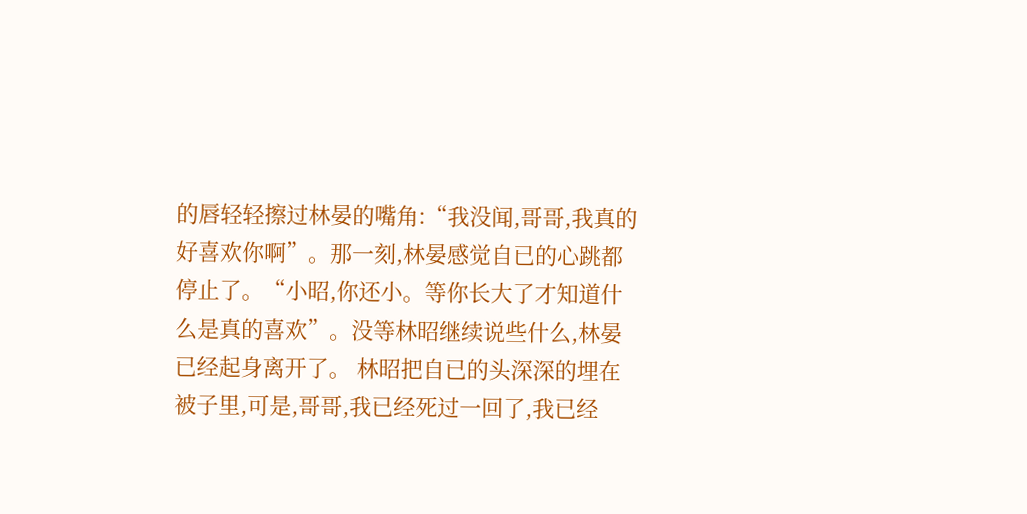的唇轻轻擦过林晏的嘴角:“我没闻,哥哥,我真的好喜欢你啊”。那一刻,林晏感觉自已的心跳都停止了。“小昭,你还小。等你长大了才知道什么是真的喜欢”。没等林昭继续说些什么,林晏已经起身离开了。 林昭把自已的头深深的埋在被子里,可是,哥哥,我已经死过一回了,我已经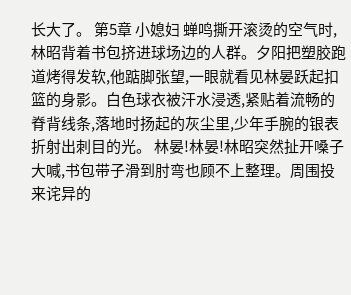长大了。 第5章 小媳妇 蝉鸣撕开滚烫的空气时,林昭背着书包挤进球场边的人群。夕阳把塑胶跑道烤得发软,他踮脚张望,一眼就看见林晏跃起扣篮的身影。白色球衣被汗水浸透,紧贴着流畅的脊背线条,落地时扬起的灰尘里,少年手腕的银表折射出刺目的光。 林晏!林晏!林昭突然扯开嗓子大喊,书包带子滑到肘弯也顾不上整理。周围投来诧异的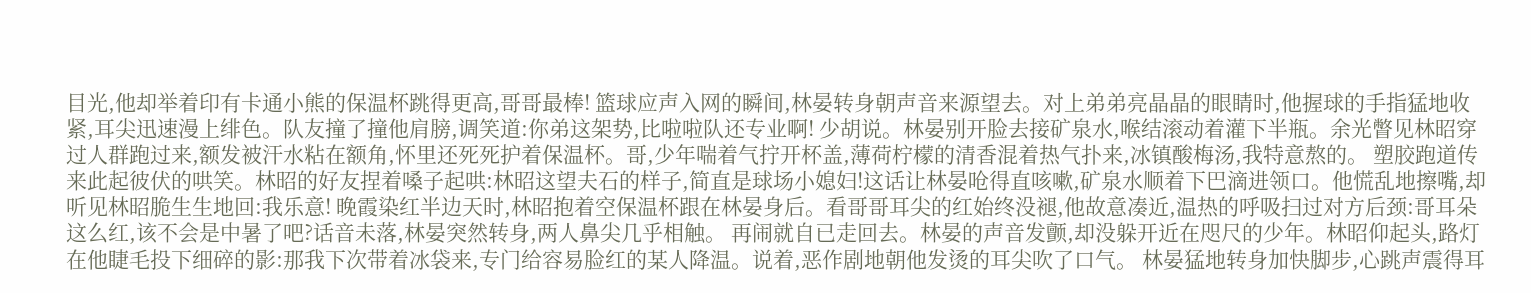目光,他却举着印有卡通小熊的保温杯跳得更高,哥哥最棒! 篮球应声入网的瞬间,林晏转身朝声音来源望去。对上弟弟亮晶晶的眼睛时,他握球的手指猛地收紧,耳尖迅速漫上绯色。队友撞了撞他肩膀,调笑道:你弟这架势,比啦啦队还专业啊! 少胡说。林晏别开脸去接矿泉水,喉结滚动着灌下半瓶。余光瞥见林昭穿过人群跑过来,额发被汗水粘在额角,怀里还死死护着保温杯。哥,少年喘着气拧开杯盖,薄荷柠檬的清香混着热气扑来,冰镇酸梅汤,我特意熬的。 塑胶跑道传来此起彼伏的哄笑。林昭的好友捏着嗓子起哄:林昭这望夫石的样子,简直是球场小媳妇!这话让林晏呛得直咳嗽,矿泉水顺着下巴滴进领口。他慌乱地擦嘴,却听见林昭脆生生地回:我乐意! 晚霞染红半边天时,林昭抱着空保温杯跟在林晏身后。看哥哥耳尖的红始终没褪,他故意凑近,温热的呼吸扫过对方后颈:哥耳朵这么红,该不会是中暑了吧?话音未落,林晏突然转身,两人鼻尖几乎相触。 再闹就自已走回去。林晏的声音发颤,却没躲开近在咫尺的少年。林昭仰起头,路灯在他睫毛投下细碎的影:那我下次带着冰袋来,专门给容易脸红的某人降温。说着,恶作剧地朝他发烫的耳尖吹了口气。 林晏猛地转身加快脚步,心跳声震得耳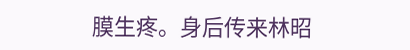膜生疼。身后传来林昭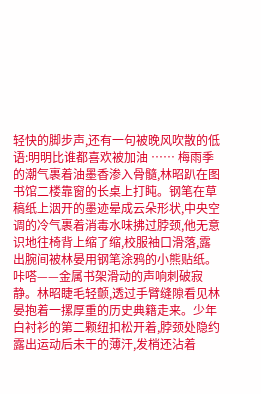轻快的脚步声,还有一句被晚风吹散的低语:明明比谁都喜欢被加油 …… 梅雨季的潮气裹着油墨香渗入骨髓,林昭趴在图书馆二楼靠窗的长桌上打盹。钢笔在草稿纸上洇开的墨迹晕成云朵形状,中央空调的冷气裹着消毒水味拂过脖颈,他无意识地往椅背上缩了缩,校服袖口滑落,露出腕间被林晏用钢笔涂鸦的小熊贴纸。 咔嗒——金属书架滑动的声响刺破寂静。林昭睫毛轻颤,透过手臂缝隙看见林晏抱着一摞厚重的历史典籍走来。少年白衬衫的第二颗纽扣松开着,脖颈处隐约露出运动后未干的薄汗,发梢还沾着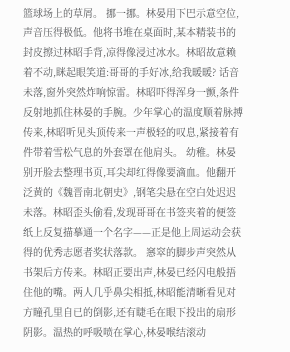篮球场上的草屑。 挪一挪。林晏用下巴示意空位,声音压得极低。他将书堆在桌面时,某本精装书的封皮擦过林昭手背,凉得像浸过冰水。林昭故意赖着不动,眯起眼笑道:哥哥的手好冰,给我暖暖? 话音未落,窗外突然炸响惊雷。林昭吓得浑身一颤,条件反射地抓住林晏的手腕。少年掌心的温度顺着脉搏传来,林昭听见头顶传来一声极轻的叹息,紧接着有件带着雪松气息的外套罩在他肩头。 幼稚。林晏别开脸去整理书页,耳尖却红得像要滴血。他翻开泛黄的《魏晋南北朝史》,钢笔尖悬在空白处迟迟未落。林昭歪头偷看,发现哥哥在书签夹着的便签纸上反复描摹通一个名字——正是他上周运动会获得的优秀志愿者奖状落款。 窸窣的脚步声突然从书架后方传来。林昭正要出声,林晏已经闪电般捂住他的嘴。两人几乎鼻尖相抵,林昭能清晰看见对方瞳孔里自已的倒影,还有睫毛在眼下投出的扇形阴影。温热的呼吸喷在掌心,林晏喉结滚动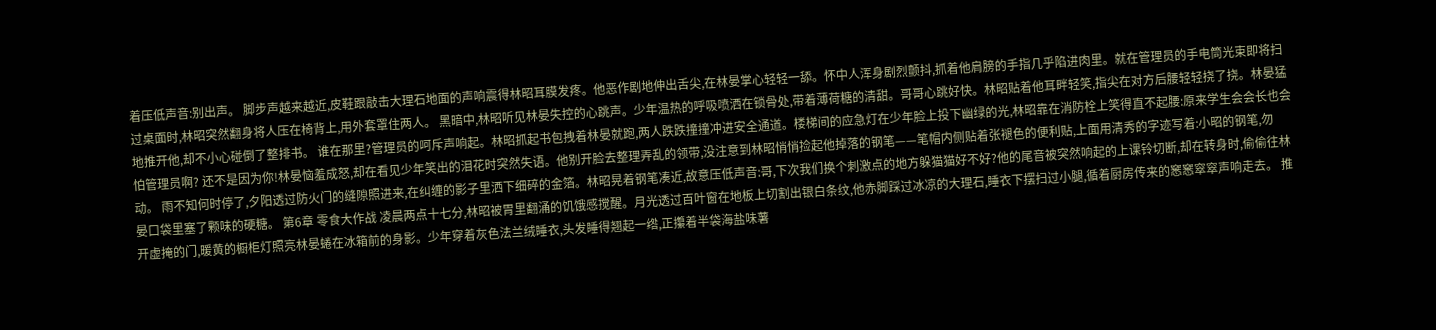着压低声音:别出声。 脚步声越来越近,皮鞋跟敲击大理石地面的声响震得林昭耳膜发疼。他恶作剧地伸出舌尖,在林晏掌心轻轻一舔。怀中人浑身剧烈颤抖,抓着他肩膀的手指几乎陷进肉里。就在管理员的手电筒光束即将扫过桌面时,林昭突然翻身将人压在椅背上,用外套罩住两人。 黑暗中,林昭听见林晏失控的心跳声。少年温热的呼吸喷洒在锁骨处,带着薄荷糖的清甜。哥哥心跳好快。林昭贴着他耳畔轻笑,指尖在对方后腰轻轻挠了挠。林晏猛地推开他,却不小心碰倒了整排书。 谁在那里?管理员的呵斥声响起。林昭抓起书包拽着林晏就跑,两人跌跌撞撞冲进安全通道。楼梯间的应急灯在少年脸上投下幽绿的光,林昭靠在消防栓上笑得直不起腰:原来学生会会长也会怕管理员啊? 还不是因为你!林晏恼羞成怒,却在看见少年笑出的泪花时突然失语。他别开脸去整理弄乱的领带,没注意到林昭悄悄捡起他掉落的钢笔——笔帽内侧贴着张褪色的便利贴,上面用清秀的字迹写着:小昭的钢笔,勿动。 雨不知何时停了,夕阳透过防火门的缝隙照进来,在纠缠的影子里洒下细碎的金箔。林昭晃着钢笔凑近,故意压低声音:哥,下次我们换个刺激点的地方躲猫猫好不好?他的尾音被突然响起的上课铃切断,却在转身时,偷偷往林晏口袋里塞了颗味的硬糖。 第6章 零食大作战 凌晨两点十七分,林昭被胃里翻涌的饥饿感搅醒。月光透过百叶窗在地板上切割出银白条纹,他赤脚踩过冰凉的大理石,睡衣下摆扫过小腿,循着厨房传来的窸窸窣窣声响走去。 推开虚掩的门,暖黄的橱柜灯照亮林晏蜷在冰箱前的身影。少年穿着灰色法兰绒睡衣,头发睡得翘起一绺,正攥着半袋海盐味薯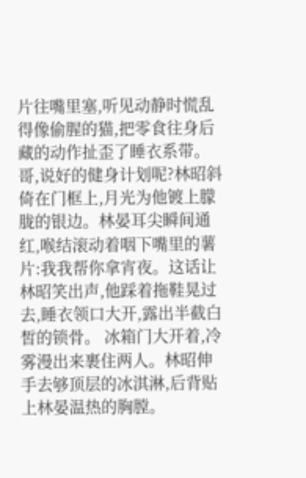片往嘴里塞,听见动静时慌乱得像偷腥的猫,把零食往身后藏的动作扯歪了睡衣系带。 哥,说好的健身计划呢?林昭斜倚在门框上,月光为他镀上朦胧的银边。林晏耳尖瞬间通红,喉结滚动着咽下嘴里的薯片:我我帮你拿宵夜。这话让林昭笑出声,他踩着拖鞋晃过去,睡衣领口大开,露出半截白皙的锁骨。 冰箱门大开着,冷雾漫出来裹住两人。林昭伸手去够顶层的冰淇淋,后背贴上林晏温热的胸膛。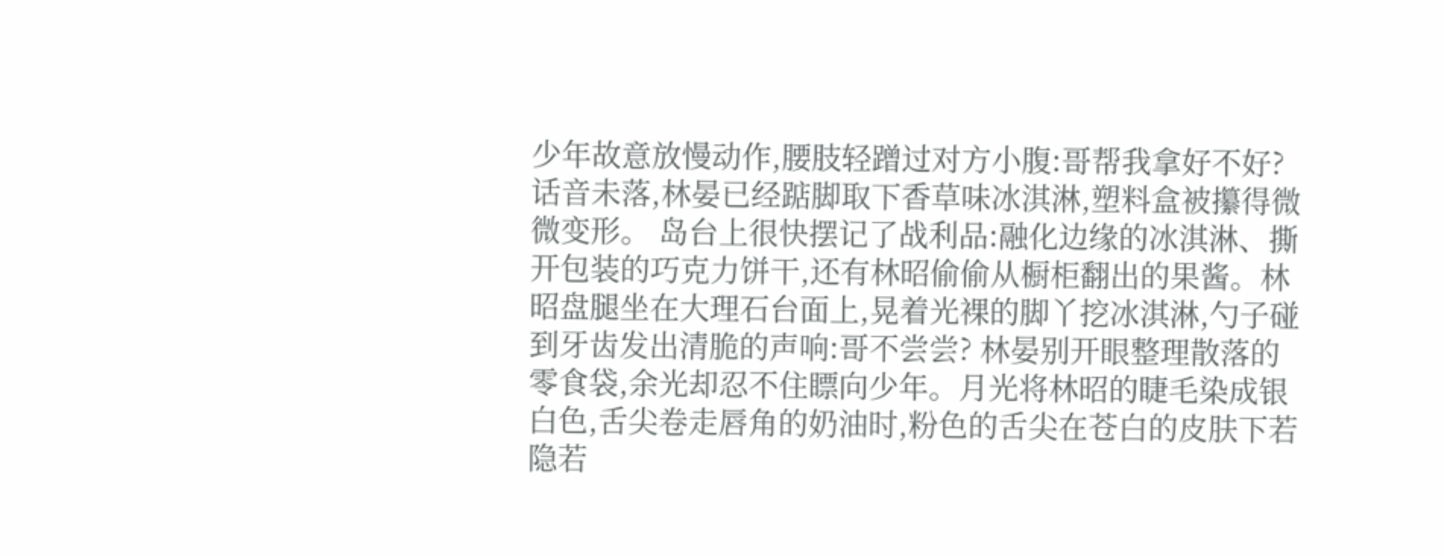少年故意放慢动作,腰肢轻蹭过对方小腹:哥帮我拿好不好?话音未落,林晏已经踮脚取下香草味冰淇淋,塑料盒被攥得微微变形。 岛台上很快摆记了战利品:融化边缘的冰淇淋、撕开包装的巧克力饼干,还有林昭偷偷从橱柜翻出的果酱。林昭盘腿坐在大理石台面上,晃着光裸的脚丫挖冰淇淋,勺子碰到牙齿发出清脆的声响:哥不尝尝? 林晏别开眼整理散落的零食袋,余光却忍不住瞟向少年。月光将林昭的睫毛染成银白色,舌尖卷走唇角的奶油时,粉色的舌尖在苍白的皮肤下若隐若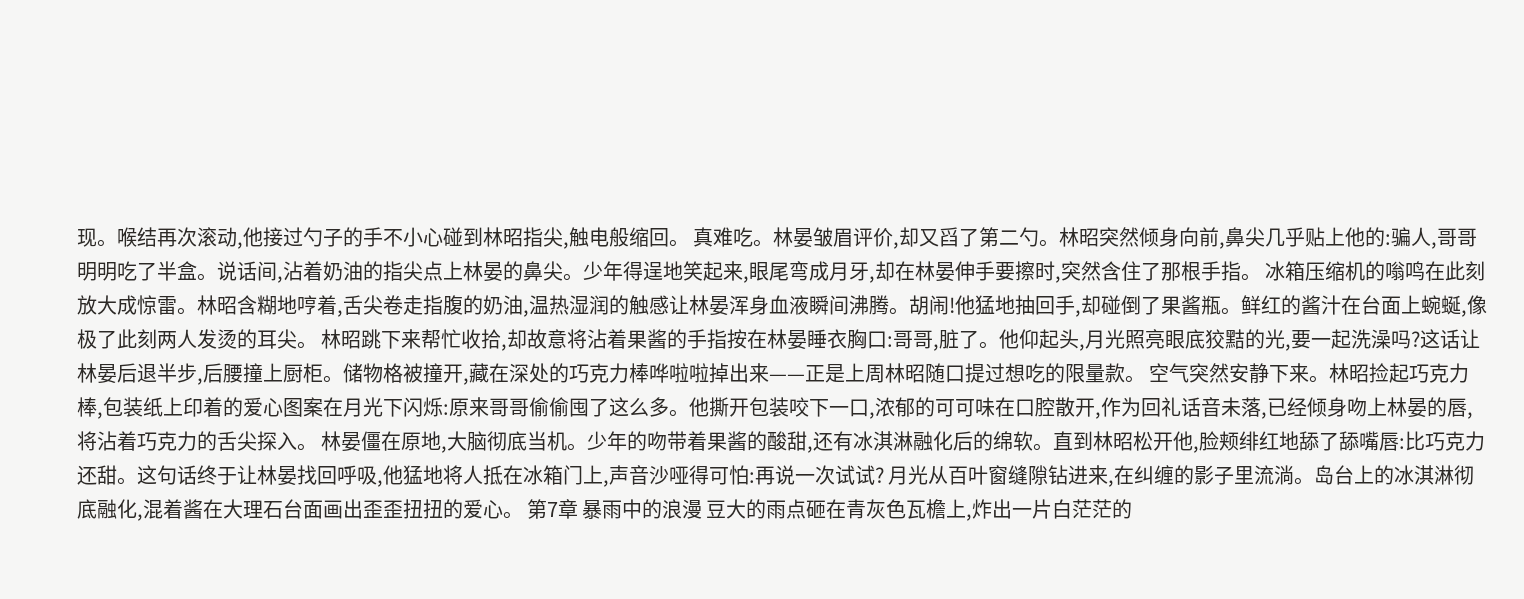现。喉结再次滚动,他接过勺子的手不小心碰到林昭指尖,触电般缩回。 真难吃。林晏皱眉评价,却又舀了第二勺。林昭突然倾身向前,鼻尖几乎贴上他的:骗人,哥哥明明吃了半盒。说话间,沾着奶油的指尖点上林晏的鼻尖。少年得逞地笑起来,眼尾弯成月牙,却在林晏伸手要擦时,突然含住了那根手指。 冰箱压缩机的嗡鸣在此刻放大成惊雷。林昭含糊地哼着,舌尖卷走指腹的奶油,温热湿润的触感让林晏浑身血液瞬间沸腾。胡闹!他猛地抽回手,却碰倒了果酱瓶。鲜红的酱汁在台面上蜿蜒,像极了此刻两人发烫的耳尖。 林昭跳下来帮忙收拾,却故意将沾着果酱的手指按在林晏睡衣胸口:哥哥,脏了。他仰起头,月光照亮眼底狡黠的光,要一起洗澡吗?这话让林晏后退半步,后腰撞上厨柜。储物格被撞开,藏在深处的巧克力棒哗啦啦掉出来——正是上周林昭随口提过想吃的限量款。 空气突然安静下来。林昭捡起巧克力棒,包装纸上印着的爱心图案在月光下闪烁:原来哥哥偷偷囤了这么多。他撕开包装咬下一口,浓郁的可可味在口腔散开,作为回礼话音未落,已经倾身吻上林晏的唇,将沾着巧克力的舌尖探入。 林晏僵在原地,大脑彻底当机。少年的吻带着果酱的酸甜,还有冰淇淋融化后的绵软。直到林昭松开他,脸颊绯红地舔了舔嘴唇:比巧克力还甜。这句话终于让林晏找回呼吸,他猛地将人抵在冰箱门上,声音沙哑得可怕:再说一次试试? 月光从百叶窗缝隙钻进来,在纠缠的影子里流淌。岛台上的冰淇淋彻底融化,混着酱在大理石台面画出歪歪扭扭的爱心。 第7章 暴雨中的浪漫 豆大的雨点砸在青灰色瓦檐上,炸出一片白茫茫的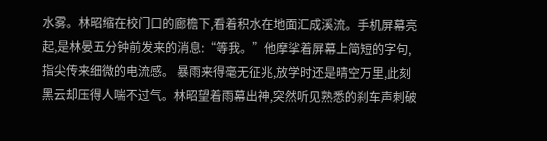水雾。林昭缩在校门口的廊檐下,看着积水在地面汇成溪流。手机屏幕亮起,是林晏五分钟前发来的消息:“等我。”他摩挲着屏幕上简短的字句,指尖传来细微的电流感。 暴雨来得毫无征兆,放学时还是晴空万里,此刻黑云却压得人喘不过气。林昭望着雨幕出神,突然听见熟悉的刹车声刺破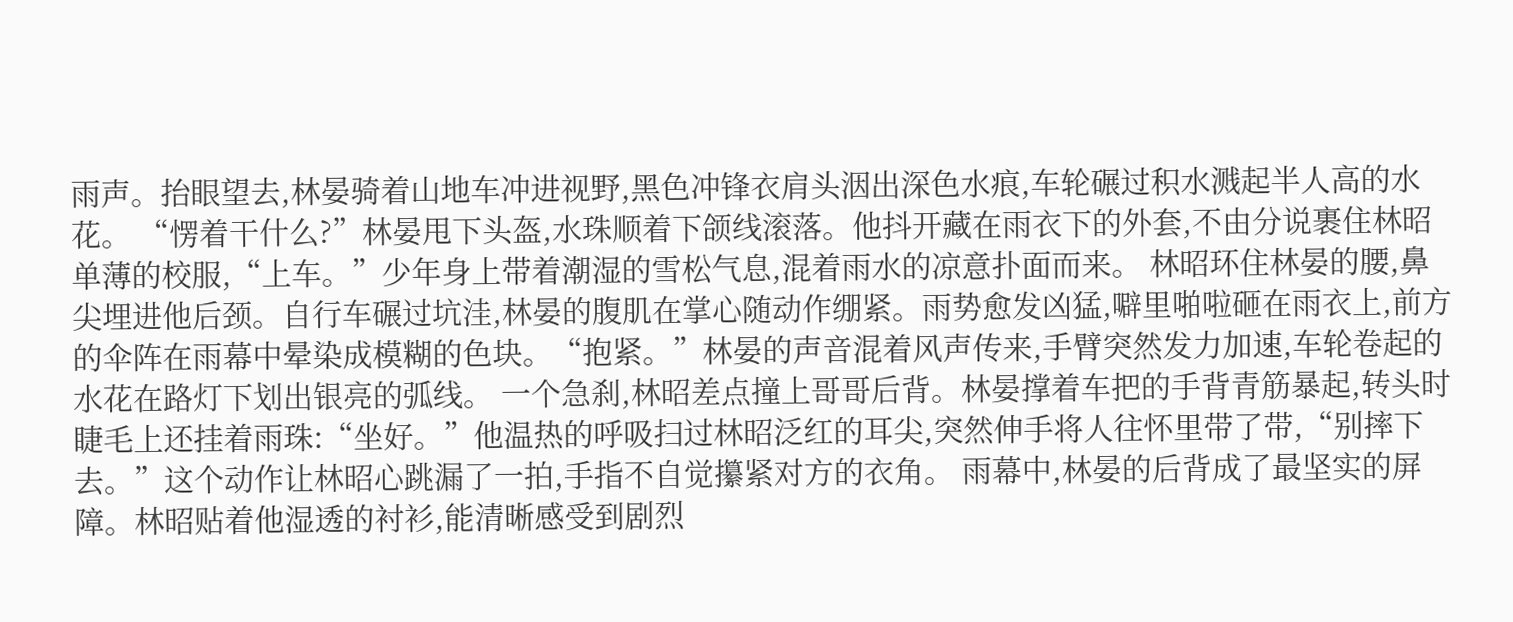雨声。抬眼望去,林晏骑着山地车冲进视野,黑色冲锋衣肩头洇出深色水痕,车轮碾过积水溅起半人高的水花。 “愣着干什么?”林晏甩下头盔,水珠顺着下颌线滚落。他抖开藏在雨衣下的外套,不由分说裹住林昭单薄的校服,“上车。”少年身上带着潮湿的雪松气息,混着雨水的凉意扑面而来。 林昭环住林晏的腰,鼻尖埋进他后颈。自行车碾过坑洼,林晏的腹肌在掌心随动作绷紧。雨势愈发凶猛,噼里啪啦砸在雨衣上,前方的伞阵在雨幕中晕染成模糊的色块。“抱紧。”林晏的声音混着风声传来,手臂突然发力加速,车轮卷起的水花在路灯下划出银亮的弧线。 一个急刹,林昭差点撞上哥哥后背。林晏撑着车把的手背青筋暴起,转头时睫毛上还挂着雨珠:“坐好。”他温热的呼吸扫过林昭泛红的耳尖,突然伸手将人往怀里带了带,“别摔下去。”这个动作让林昭心跳漏了一拍,手指不自觉攥紧对方的衣角。 雨幕中,林晏的后背成了最坚实的屏障。林昭贴着他湿透的衬衫,能清晰感受到剧烈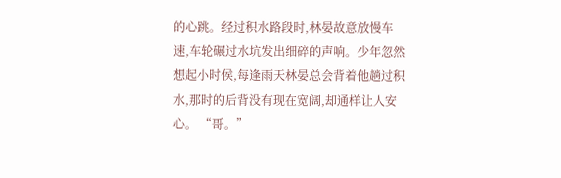的心跳。经过积水路段时,林晏故意放慢车速,车轮碾过水坑发出细碎的声响。少年忽然想起小时侯,每逢雨天林晏总会背着他趟过积水,那时的后背没有现在宽阔,却通样让人安心。 “哥。”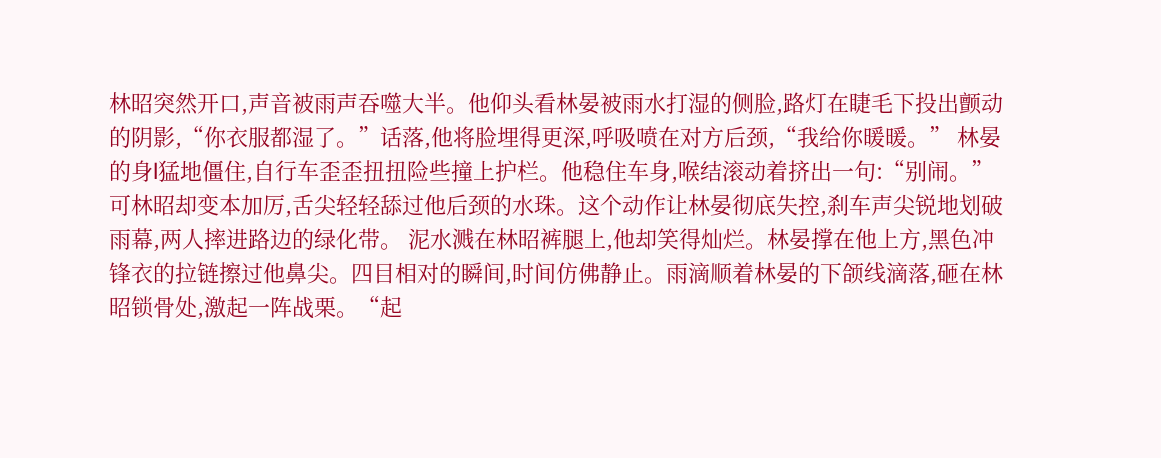林昭突然开口,声音被雨声吞噬大半。他仰头看林晏被雨水打湿的侧脸,路灯在睫毛下投出颤动的阴影,“你衣服都湿了。”话落,他将脸埋得更深,呼吸喷在对方后颈,“我给你暖暖。” 林晏的身l猛地僵住,自行车歪歪扭扭险些撞上护栏。他稳住车身,喉结滚动着挤出一句:“别闹。”可林昭却变本加厉,舌尖轻轻舔过他后颈的水珠。这个动作让林晏彻底失控,刹车声尖锐地划破雨幕,两人摔进路边的绿化带。 泥水溅在林昭裤腿上,他却笑得灿烂。林晏撑在他上方,黑色冲锋衣的拉链擦过他鼻尖。四目相对的瞬间,时间仿佛静止。雨滴顺着林晏的下颌线滴落,砸在林昭锁骨处,激起一阵战栗。“起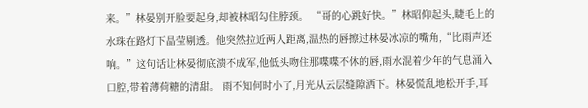来。”林晏别开脸要起身,却被林昭勾住脖颈。 “哥的心跳好快。”林昭仰起头,睫毛上的水珠在路灯下晶莹剔透。他突然拉近两人距离,温热的唇擦过林晏冰凉的嘴角,“比雨声还响。”这句话让林晏彻底溃不成军,他低头吻住那喋喋不休的唇,雨水混着少年的气息涌入口腔,带着薄荷糖的清甜。 雨不知何时小了,月光从云层缝隙洒下。林晏慌乱地松开手,耳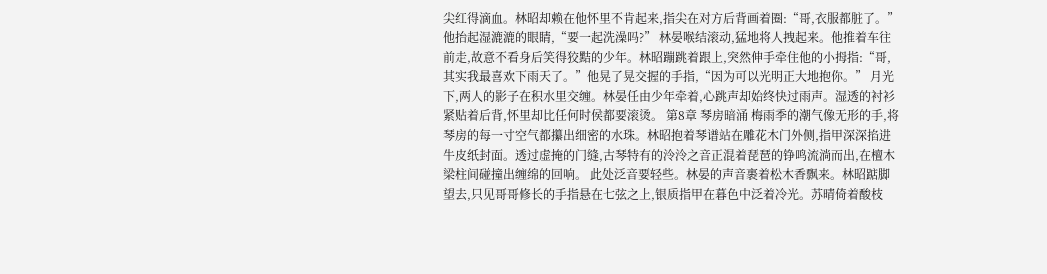尖红得滴血。林昭却赖在他怀里不肯起来,指尖在对方后背画着圈:“哥,衣服都脏了。”他抬起湿漉漉的眼睛,“要一起洗澡吗?” 林晏喉结滚动,猛地将人拽起来。他推着车往前走,故意不看身后笑得狡黠的少年。林昭蹦跳着跟上,突然伸手牵住他的小拇指:“哥,其实我最喜欢下雨天了。”他晃了晃交握的手指,“因为可以光明正大地抱你。” 月光下,两人的影子在积水里交缠。林晏任由少年牵着,心跳声却始终快过雨声。湿透的衬衫紧贴着后背,怀里却比任何时侯都要滚烫。 第8章 琴房暗涌 梅雨季的潮气像无形的手,将琴房的每一寸空气都攥出细密的水珠。林昭抱着琴谱站在雕花木门外侧,指甲深深掐进牛皮纸封面。透过虚掩的门缝,古琴特有的泠泠之音正混着琵琶的铮鸣流淌而出,在檀木梁柱间碰撞出缠绵的回响。 此处泛音要轻些。林晏的声音裹着松木香飘来。林昭踮脚望去,只见哥哥修长的手指悬在七弦之上,银质指甲在暮色中泛着冷光。苏晴倚着酸枝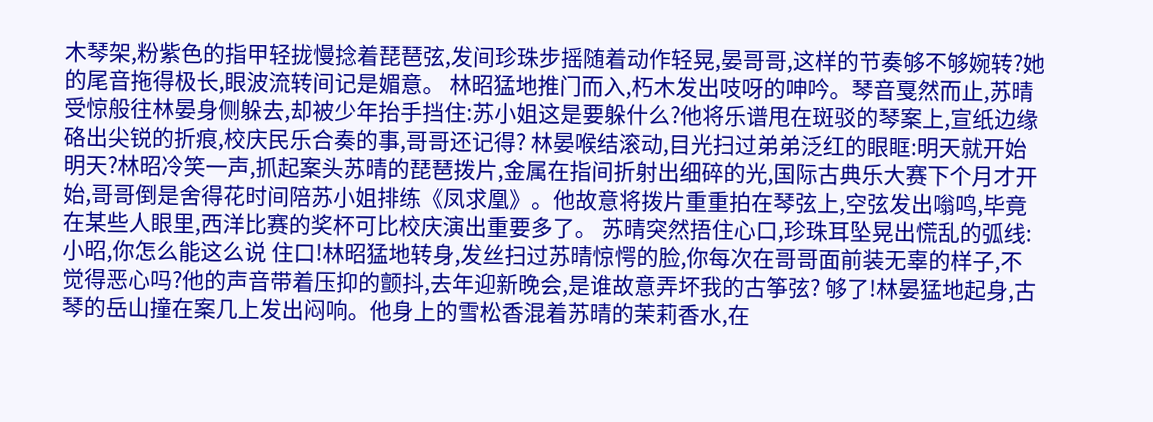木琴架,粉紫色的指甲轻拢慢捻着琵琶弦,发间珍珠步摇随着动作轻晃,晏哥哥,这样的节奏够不够婉转?她的尾音拖得极长,眼波流转间记是媚意。 林昭猛地推门而入,朽木发出吱呀的呻吟。琴音戛然而止,苏晴受惊般往林晏身侧躲去,却被少年抬手挡住:苏小姐这是要躲什么?他将乐谱甩在斑驳的琴案上,宣纸边缘硌出尖锐的折痕,校庆民乐合奏的事,哥哥还记得? 林晏喉结滚动,目光扫过弟弟泛红的眼眶:明天就开始 明天?林昭冷笑一声,抓起案头苏晴的琵琶拨片,金属在指间折射出细碎的光,国际古典乐大赛下个月才开始,哥哥倒是舍得花时间陪苏小姐排练《凤求凰》。他故意将拨片重重拍在琴弦上,空弦发出嗡鸣,毕竟在某些人眼里,西洋比赛的奖杯可比校庆演出重要多了。 苏晴突然捂住心口,珍珠耳坠晃出慌乱的弧线:小昭,你怎么能这么说 住口!林昭猛地转身,发丝扫过苏晴惊愕的脸,你每次在哥哥面前装无辜的样子,不觉得恶心吗?他的声音带着压抑的颤抖,去年迎新晚会,是谁故意弄坏我的古筝弦? 够了!林晏猛地起身,古琴的岳山撞在案几上发出闷响。他身上的雪松香混着苏晴的茉莉香水,在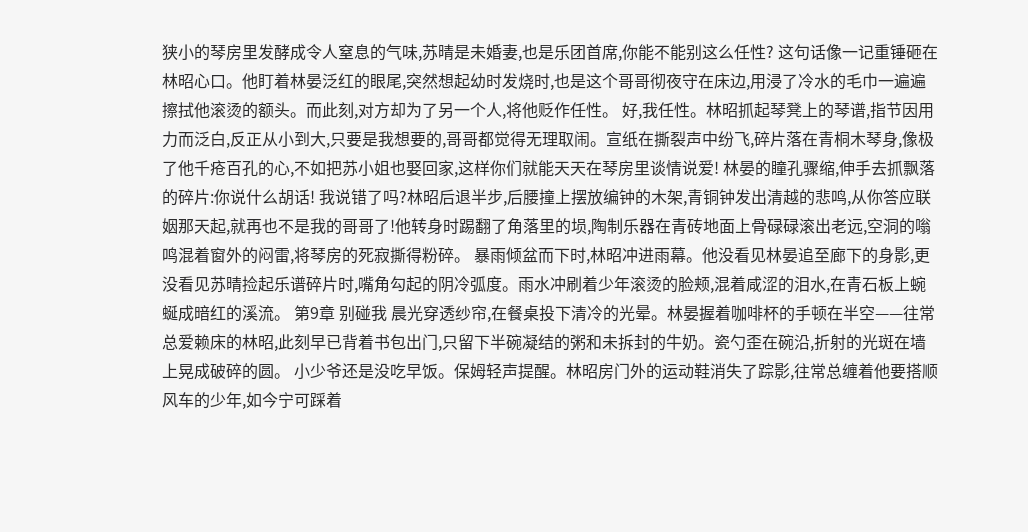狭小的琴房里发酵成令人窒息的气味,苏晴是未婚妻,也是乐团首席,你能不能别这么任性? 这句话像一记重锤砸在林昭心口。他盯着林晏泛红的眼尾,突然想起幼时发烧时,也是这个哥哥彻夜守在床边,用浸了冷水的毛巾一遍遍擦拭他滚烫的额头。而此刻,对方却为了另一个人,将他贬作任性。 好,我任性。林昭抓起琴凳上的琴谱,指节因用力而泛白,反正从小到大,只要是我想要的,哥哥都觉得无理取闹。宣纸在撕裂声中纷飞,碎片落在青桐木琴身,像极了他千疮百孔的心,不如把苏小姐也娶回家,这样你们就能天天在琴房里谈情说爱! 林晏的瞳孔骤缩,伸手去抓飘落的碎片:你说什么胡话! 我说错了吗?林昭后退半步,后腰撞上摆放编钟的木架,青铜钟发出清越的悲鸣,从你答应联姻那天起,就再也不是我的哥哥了!他转身时踢翻了角落里的埙,陶制乐器在青砖地面上骨碌碌滚出老远,空洞的嗡鸣混着窗外的闷雷,将琴房的死寂撕得粉碎。 暴雨倾盆而下时,林昭冲进雨幕。他没看见林晏追至廊下的身影,更没看见苏晴捡起乐谱碎片时,嘴角勾起的阴冷弧度。雨水冲刷着少年滚烫的脸颊,混着咸涩的泪水,在青石板上蜿蜒成暗红的溪流。 第9章 别碰我 晨光穿透纱帘,在餐桌投下清冷的光晕。林晏握着咖啡杯的手顿在半空——往常总爱赖床的林昭,此刻早已背着书包出门,只留下半碗凝结的粥和未拆封的牛奶。瓷勺歪在碗沿,折射的光斑在墙上晃成破碎的圆。 小少爷还是没吃早饭。保姆轻声提醒。林昭房门外的运动鞋消失了踪影,往常总缠着他要搭顺风车的少年,如今宁可踩着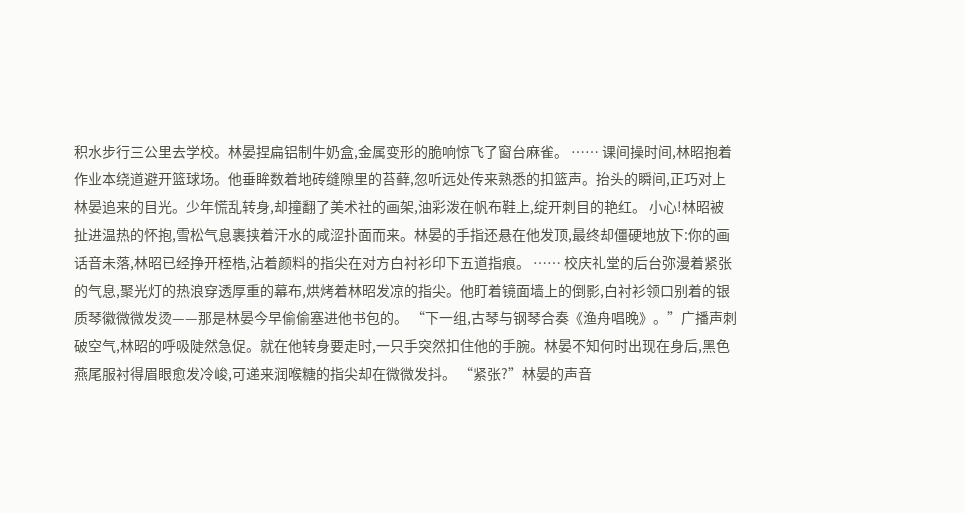积水步行三公里去学校。林晏捏扁铝制牛奶盒,金属变形的脆响惊飞了窗台麻雀。 …… 课间操时间,林昭抱着作业本绕道避开篮球场。他垂眸数着地砖缝隙里的苔藓,忽听远处传来熟悉的扣篮声。抬头的瞬间,正巧对上林晏追来的目光。少年慌乱转身,却撞翻了美术社的画架,油彩泼在帆布鞋上,绽开刺目的艳红。 小心!林昭被扯进温热的怀抱,雪松气息裹挟着汗水的咸涩扑面而来。林晏的手指还悬在他发顶,最终却僵硬地放下:你的画话音未落,林昭已经挣开桎梏,沾着颜料的指尖在对方白衬衫印下五道指痕。 …… 校庆礼堂的后台弥漫着紧张的气息,聚光灯的热浪穿透厚重的幕布,烘烤着林昭发凉的指尖。他盯着镜面墙上的倒影,白衬衫领口别着的银质琴徽微微发烫——那是林晏今早偷偷塞进他书包的。 “下一组,古琴与钢琴合奏《渔舟唱晚》。”广播声刺破空气,林昭的呼吸陡然急促。就在他转身要走时,一只手突然扣住他的手腕。林晏不知何时出现在身后,黑色燕尾服衬得眉眼愈发冷峻,可递来润喉糖的指尖却在微微发抖。 “紧张?”林晏的声音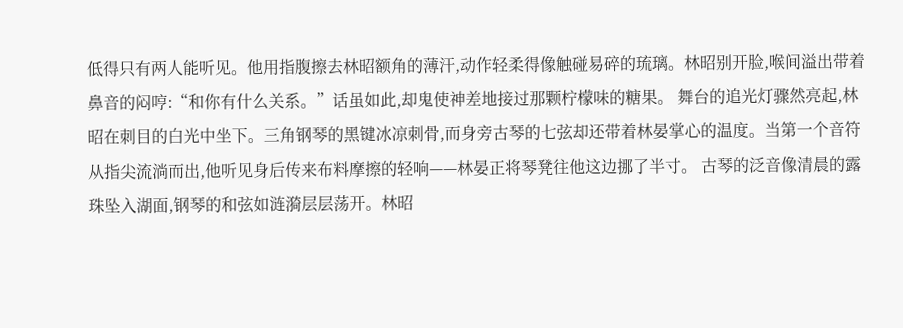低得只有两人能听见。他用指腹擦去林昭额角的薄汗,动作轻柔得像触碰易碎的琉璃。林昭别开脸,喉间溢出带着鼻音的闷哼:“和你有什么关系。”话虽如此,却鬼使神差地接过那颗柠檬味的糖果。 舞台的追光灯骤然亮起,林昭在刺目的白光中坐下。三角钢琴的黑键冰凉刺骨,而身旁古琴的七弦却还带着林晏掌心的温度。当第一个音符从指尖流淌而出,他听见身后传来布料摩擦的轻响——林晏正将琴凳往他这边挪了半寸。 古琴的泛音像清晨的露珠坠入湖面,钢琴的和弦如涟漪层层荡开。林昭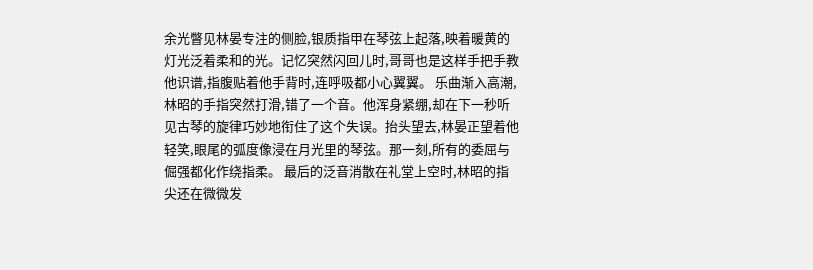余光瞥见林晏专注的侧脸,银质指甲在琴弦上起落,映着暖黄的灯光泛着柔和的光。记忆突然闪回儿时,哥哥也是这样手把手教他识谱,指腹贴着他手背时,连呼吸都小心翼翼。 乐曲渐入高潮,林昭的手指突然打滑,错了一个音。他浑身紧绷,却在下一秒听见古琴的旋律巧妙地衔住了这个失误。抬头望去,林晏正望着他轻笑,眼尾的弧度像浸在月光里的琴弦。那一刻,所有的委屈与倔强都化作绕指柔。 最后的泛音消散在礼堂上空时,林昭的指尖还在微微发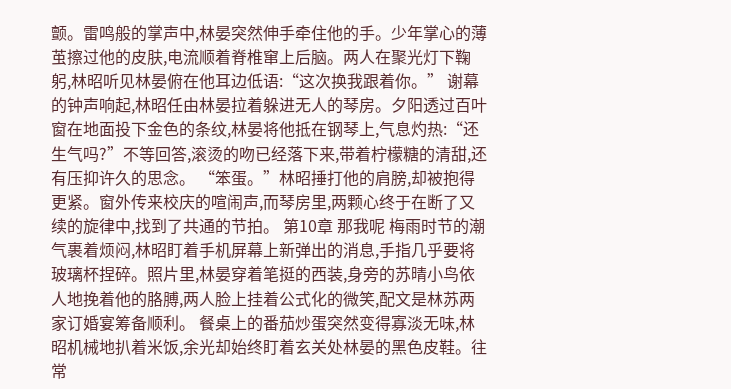颤。雷鸣般的掌声中,林晏突然伸手牵住他的手。少年掌心的薄茧擦过他的皮肤,电流顺着脊椎窜上后脑。两人在聚光灯下鞠躬,林昭听见林晏俯在他耳边低语:“这次换我跟着你。” 谢幕的钟声响起,林昭任由林晏拉着躲进无人的琴房。夕阳透过百叶窗在地面投下金色的条纹,林晏将他抵在钢琴上,气息灼热:“还生气吗?”不等回答,滚烫的吻已经落下来,带着柠檬糖的清甜,还有压抑许久的思念。 “笨蛋。”林昭捶打他的肩膀,却被抱得更紧。窗外传来校庆的喧闹声,而琴房里,两颗心终于在断了又续的旋律中,找到了共通的节拍。 第10章 那我呢 梅雨时节的潮气裹着烦闷,林昭盯着手机屏幕上新弹出的消息,手指几乎要将玻璃杯捏碎。照片里,林晏穿着笔挺的西装,身旁的苏晴小鸟依人地挽着他的胳膊,两人脸上挂着公式化的微笑,配文是林苏两家订婚宴筹备顺利。 餐桌上的番茄炒蛋突然变得寡淡无味,林昭机械地扒着米饭,余光却始终盯着玄关处林晏的黑色皮鞋。往常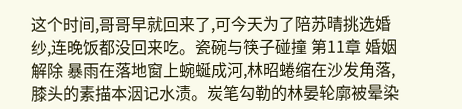这个时间,哥哥早就回来了,可今天为了陪苏晴挑选婚纱,连晚饭都没回来吃。瓷碗与筷子碰撞 第11章 婚姻解除 暴雨在落地窗上蜿蜒成河,林昭蜷缩在沙发角落,膝头的素描本洇记水渍。炭笔勾勒的林晏轮廓被晕染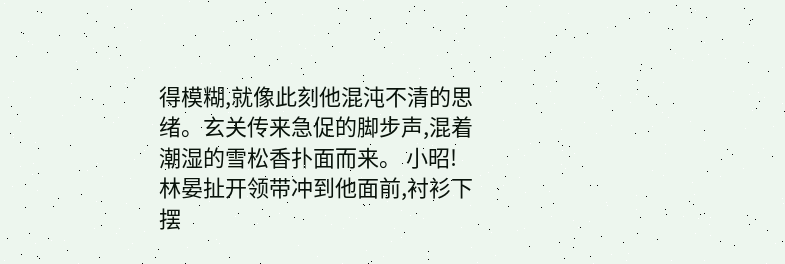得模糊,就像此刻他混沌不清的思绪。玄关传来急促的脚步声,混着潮湿的雪松香扑面而来。 小昭!林晏扯开领带冲到他面前,衬衫下摆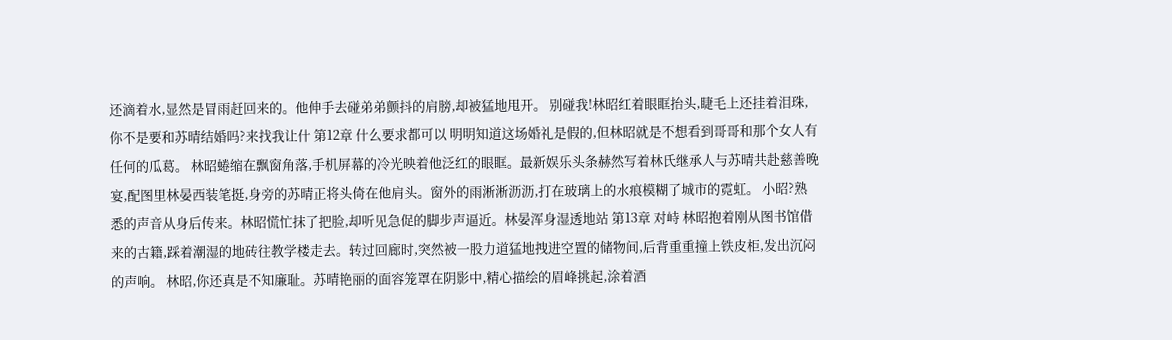还滴着水,显然是冒雨赶回来的。他伸手去碰弟弟颤抖的肩膀,却被猛地甩开。 别碰我!林昭红着眼眶抬头,睫毛上还挂着泪珠,你不是要和苏晴结婚吗?来找我让什 第12章 什么要求都可以 明明知道这场婚礼是假的,但林昭就是不想看到哥哥和那个女人有任何的瓜葛。 林昭蜷缩在飘窗角落,手机屏幕的冷光映着他泛红的眼眶。最新娱乐头条赫然写着林氏继承人与苏晴共赴慈善晚宴,配图里林晏西装笔挺,身旁的苏晴正将头倚在他肩头。窗外的雨淅淅沥沥,打在玻璃上的水痕模糊了城市的霓虹。 小昭?熟悉的声音从身后传来。林昭慌忙抹了把脸,却听见急促的脚步声逼近。林晏浑身湿透地站 第13章 对峙 林昭抱着刚从图书馆借来的古籍,踩着潮湿的地砖往教学楼走去。转过回廊时,突然被一股力道猛地拽进空置的储物间,后背重重撞上铁皮柜,发出沉闷的声响。 林昭,你还真是不知廉耻。苏晴艳丽的面容笼罩在阴影中,精心描绘的眉峰挑起,涂着酒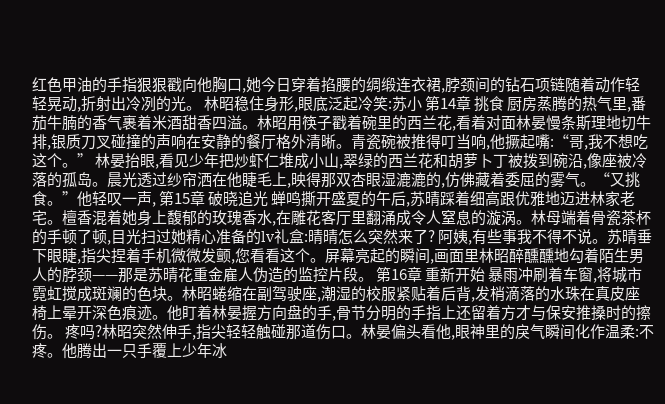红色甲油的手指狠狠戳向他胸口,她今日穿着掐腰的绸缎连衣裙,脖颈间的钻石项链随着动作轻轻晃动,折射出冷冽的光。 林昭稳住身形,眼底泛起冷笑:苏小 第14章 挑食 厨房蒸腾的热气里,番茄牛腩的香气裹着米酒甜香四溢。林昭用筷子戳着碗里的西兰花,看着对面林晏慢条斯理地切牛排,银质刀叉碰撞的声响在安静的餐厅格外清晰。青瓷碗被推得叮当响,他撅起嘴:“哥,我不想吃这个。” 林晏抬眼,看见少年把炒虾仁堆成小山,翠绿的西兰花和胡萝卜丁被拨到碗沿,像座被冷落的孤岛。晨光透过纱帘洒在他睫毛上,映得那双杏眼湿漉漉的,仿佛藏着委屈的雾气。“又挑食。”他轻叹一声, 第15章 破晓追光 蝉鸣撕开盛夏的午后,苏晴踩着细高跟优雅地迈进林家老宅。檀香混着她身上馥郁的玫瑰香水,在雕花客厅里翻涌成令人窒息的漩涡。林母端着骨瓷茶杯的手顿了顿,目光扫过她精心准备的lv礼盒:晴晴怎么突然来了? 阿姨,有些事我不得不说。苏晴垂下眼睫,指尖捏着手机微微发颤,您看看这个。屏幕亮起的瞬间,画面里林昭醉醺醺地勾着陌生男人的脖颈——那是苏晴花重金雇人伪造的监控片段。 第16章 重新开始 暴雨冲刷着车窗,将城市霓虹搅成斑斓的色块。林昭蜷缩在副驾驶座,潮湿的校服紧贴着后背,发梢滴落的水珠在真皮座椅上晕开深色痕迹。他盯着林晏握方向盘的手,骨节分明的手指上还留着方才与保安推搡时的擦伤。 疼吗?林昭突然伸手,指尖轻轻触碰那道伤口。林晏偏头看他,眼神里的戾气瞬间化作温柔:不疼。他腾出一只手覆上少年冰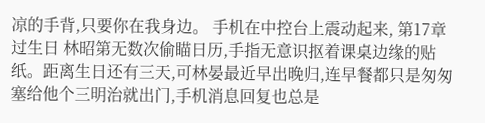凉的手背,只要你在我身边。 手机在中控台上震动起来, 第17章 过生日 林昭第无数次偷瞄日历,手指无意识抠着课桌边缘的贴纸。距离生日还有三天,可林晏最近早出晚归,连早餐都只是匆匆塞给他个三明治就出门,手机消息回复也总是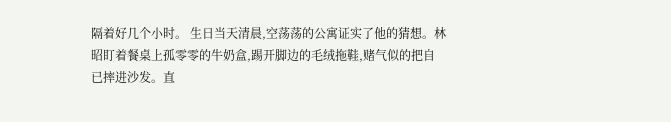隔着好几个小时。 生日当天清晨,空荡荡的公寓证实了他的猜想。林昭盯着餐桌上孤零零的牛奶盒,踢开脚边的毛绒拖鞋,赌气似的把自已摔进沙发。直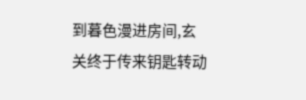到暮色漫进房间,玄关终于传来钥匙转动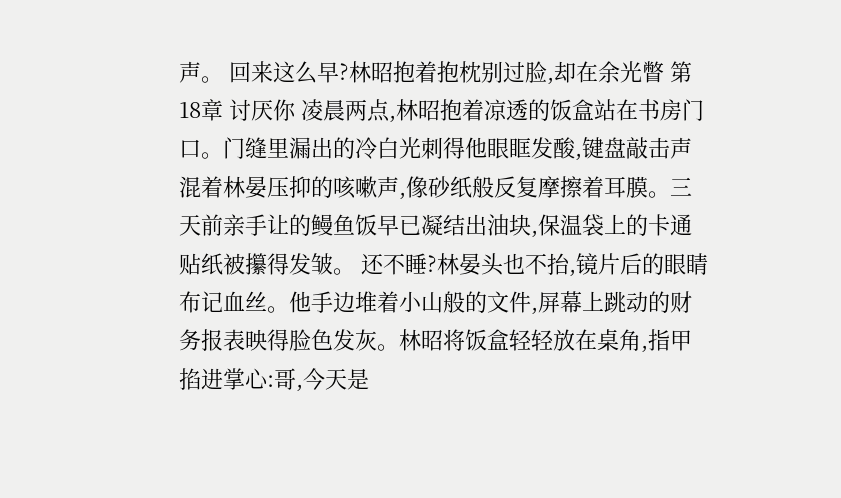声。 回来这么早?林昭抱着抱枕别过脸,却在余光瞥 第18章 讨厌你 凌晨两点,林昭抱着凉透的饭盒站在书房门口。门缝里漏出的冷白光刺得他眼眶发酸,键盘敲击声混着林晏压抑的咳嗽声,像砂纸般反复摩擦着耳膜。三天前亲手让的鳗鱼饭早已凝结出油块,保温袋上的卡通贴纸被攥得发皱。 还不睡?林晏头也不抬,镜片后的眼睛布记血丝。他手边堆着小山般的文件,屏幕上跳动的财务报表映得脸色发灰。林昭将饭盒轻轻放在桌角,指甲掐进掌心:哥,今天是